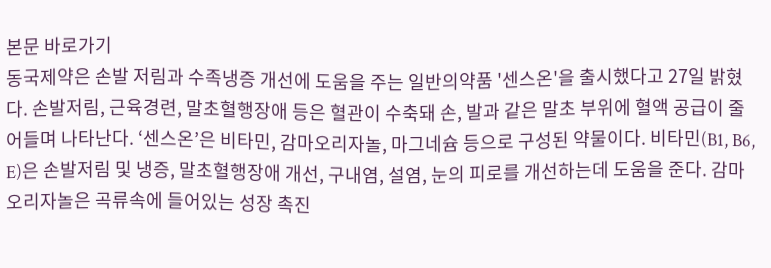본문 바로가기
동국제약은 손발 저림과 수족냉증 개선에 도움을 주는 일반의약품 '센스온'을 출시했다고 27일 밝혔다. 손발저림, 근육경련, 말초혈행장애 등은 혈관이 수축돼 손, 발과 같은 말초 부위에 혈액 공급이 줄어들며 나타난다. ‘센스온’은 비타민, 감마오리자놀, 마그네슘 등으로 구성된 약물이다. 비타민(B1, B6, E)은 손발저림 및 냉증, 말초혈행장애 개선, 구내염, 설염, 눈의 피로를 개선하는데 도움을 준다. 감마오리자놀은 곡류속에 들어있는 성장 촉진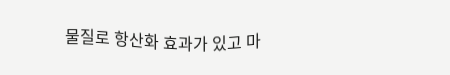물질로 항산화 효과가 있고 마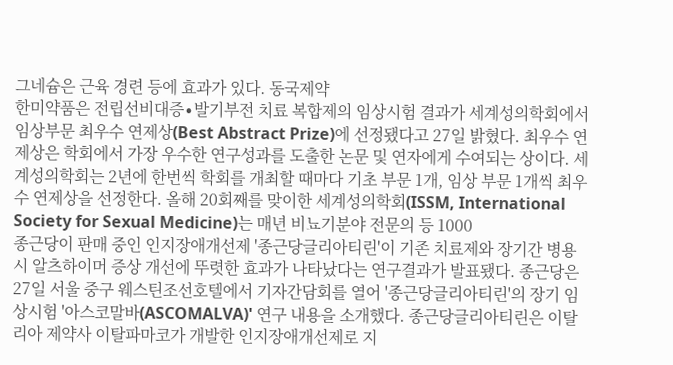그네슘은 근육 경련 등에 효과가 있다. 동국제약
한미약품은 전립선비대증∙발기부전 치료 복합제의 임상시험 결과가 세계성의학회에서 임상부문 최우수 연제상(Best Abstract Prize)에 선정됐다고 27일 밝혔다. 최우수 연제상은 학회에서 가장 우수한 연구성과를 도출한 논문 및 연자에게 수여되는 상이다. 세계성의학회는 2년에 한번씩 학회를 개최할 때마다 기초 부문 1개, 임상 부문 1개씩 최우수 연제상을 선정한다. 올해 20회째를 맞이한 세계성의학회(ISSM, International Society for Sexual Medicine)는 매년 비뇨기분야 전문의 등 1000
종근당이 판매 중인 인지장애개선제 '종근당글리아티린'이 기존 치료제와 장기간 병용시 알츠하이머 증상 개선에 뚜렷한 효과가 나타났다는 연구결과가 발표됐다. 종근당은 27일 서울 중구 웨스틴조선호텔에서 기자간담회를 열어 '종근당글리아티린'의 장기 임상시험 '아스코말바(ASCOMALVA)' 연구 내용을 소개했다. 종근당글리아티린은 이탈리아 제약사 이탈파마코가 개발한 인지장애개선제로 지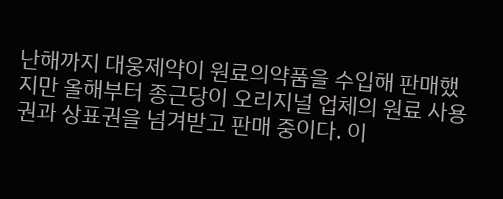난해까지 대웅제약이 원료의약품을 수입해 판매했지만 올해부터 종근당이 오리지널 업체의 원료 사용권과 상표권을 넘겨받고 판매 중이다. 이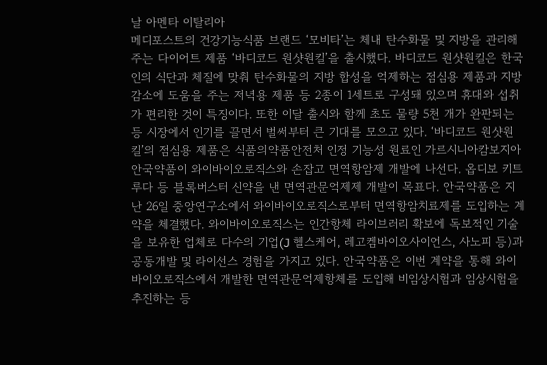날 아멘타 이탈리아
메디포스트의 건강기능식품 브랜드 ‘모비타’는 체내 탄수화물 및 지방을 관리해주는 다이어트 제품 ‘바디코드 원샷원킬’을 출시했다. 바디코드 원샷원킬은 한국인의 식단과 체질에 맞춰 탄수화물의 지방 합성을 억제하는 점심용 제품과 지방 감소에 도움을 주는 저녁용 제품 등 2종이 1세트로 구성돼 있으며 휴대와 섭취가 편리한 것이 특징이다. 또한 이달 출시와 함께 초도 물량 5천 개가 완판되는 등 시장에서 인기를 끌면서 벌써부터 큰 기대를 모으고 있다. ‘바디코드 원샷원킬’의 점심용 제품은 식품의약품안전처 인정 기능성 원료인 가르시니아캄보지아
안국약품이 와이바이오로직스와 손잡고 면역항암제 개발에 나선다. 옵디보 키트루다 등 블록버스터 신약을 낸 면역관문억제제 개발이 목표다. 안국약품은 지난 26일 중앙연구소에서 와이바이오로직스로부터 면역항암치료제를 도입하는 계약을 체결했다. 와이바이오로직스는 인간항체 라이브러리 확보에 독보적인 기술을 보유한 업체로 다수의 기업(J 헬스케어, 레고켐바이오사이언스, 사노피 등)과 공동개발 및 라이선스 경험을 가지고 있다. 안국약품은 이번 계약을 통해 와이바이오로직스에서 개발한 면역관문억제항체를 도입해 비임상시험과 임상시험을 추진하는 등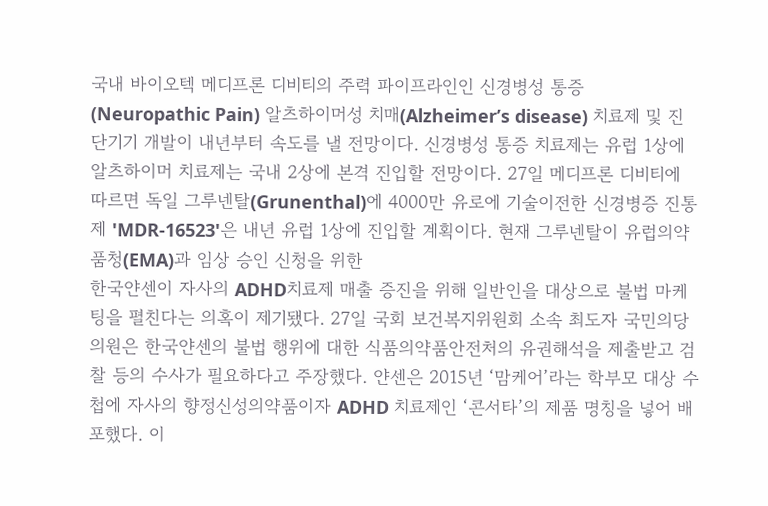국내 바이오텍 메디프론 디비티의 주력 파이프라인인 신경병성 통증(Neuropathic Pain) 알츠하이머성 치매(Alzheimer’s disease) 치료제 및 진단기기 개발이 내년부터 속도를 낼 전망이다. 신경병성 통증 치료제는 유럽 1상에 알츠하이머 치료제는 국내 2상에 본격 진입할 전망이다. 27일 메디프론 디비티에 따르면 독일 그루넨탈(Grunenthal)에 4000만 유로에 기술이전한 신경병증 진통제 'MDR-16523'은 내년 유럽 1상에 진입할 계획이다. 현재 그루넨탈이 유럽의약품청(EMA)과 임상 승인 신청을 위한
한국얀센이 자사의 ADHD치료제 매출 증진을 위해 일반인을 대상으로 불법 마케팅을 펼친다는 의혹이 제기됐다. 27일 국회 보건복지위원회 소속 최도자 국민의당 의원은 한국얀센의 불법 행위에 대한 식품의약품안전처의 유권해석을 제출받고 검찰 등의 수사가 필요하다고 주장했다. 얀센은 2015년 ‘맘케어’라는 학부모 대상 수첩에 자사의 향정신성의약품이자 ADHD 치료제인 ‘콘서타’의 제품 명칭을 넣어 배포했다. 이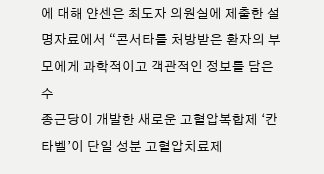에 대해 얀센은 최도자 의원실에 제출한 설명자료에서 “콘서타를 처방받은 환자의 부모에게 과학적이고 객관적인 정보를 담은 수
종근당이 개발한 새로운 고혈압복합제 ‘칸타벨’이 단일 성분 고혈압치료제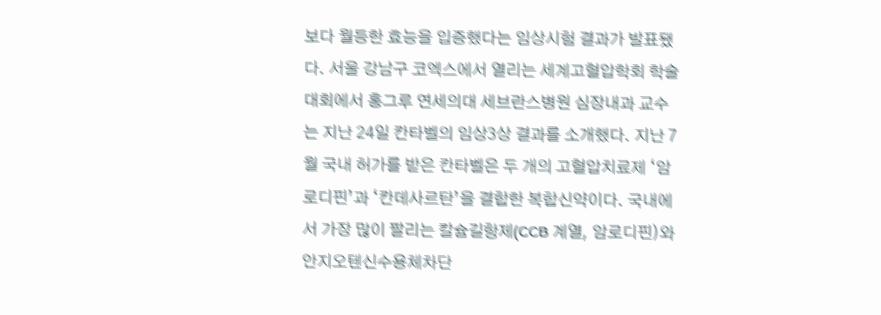보다 월등한 효능을 입증했다는 임상시험 결과가 발표됐다. 서울 강남구 코엑스에서 열리는 세계고혈압학회 학술대회에서 홍그루 연세의대 세브란스병원 심장내과 교수는 지난 24일 칸타벨의 임상3상 결과를 소개했다. 지난 7월 국내 허가를 받은 칸타벨은 두 개의 고혈압치료제 ‘암로디핀’과 ‘칸데사르탄’을 결합한 복합신약이다. 국내에서 가장 많이 팔리는 칼슘길항제(CCB 계열, 암로디핀)와 안지오텐신수용체차단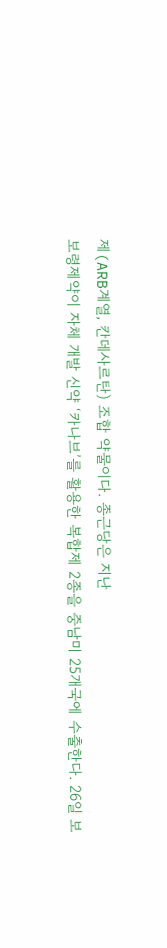제(ARB계열, 칸데사르탄) 조합 약물이다. 종근당은 지난
보령제약이 자체 개발 신약 ‘카나브’를 활용한 복합제 2종을 중남미 25개국에 수출한다. 26일 보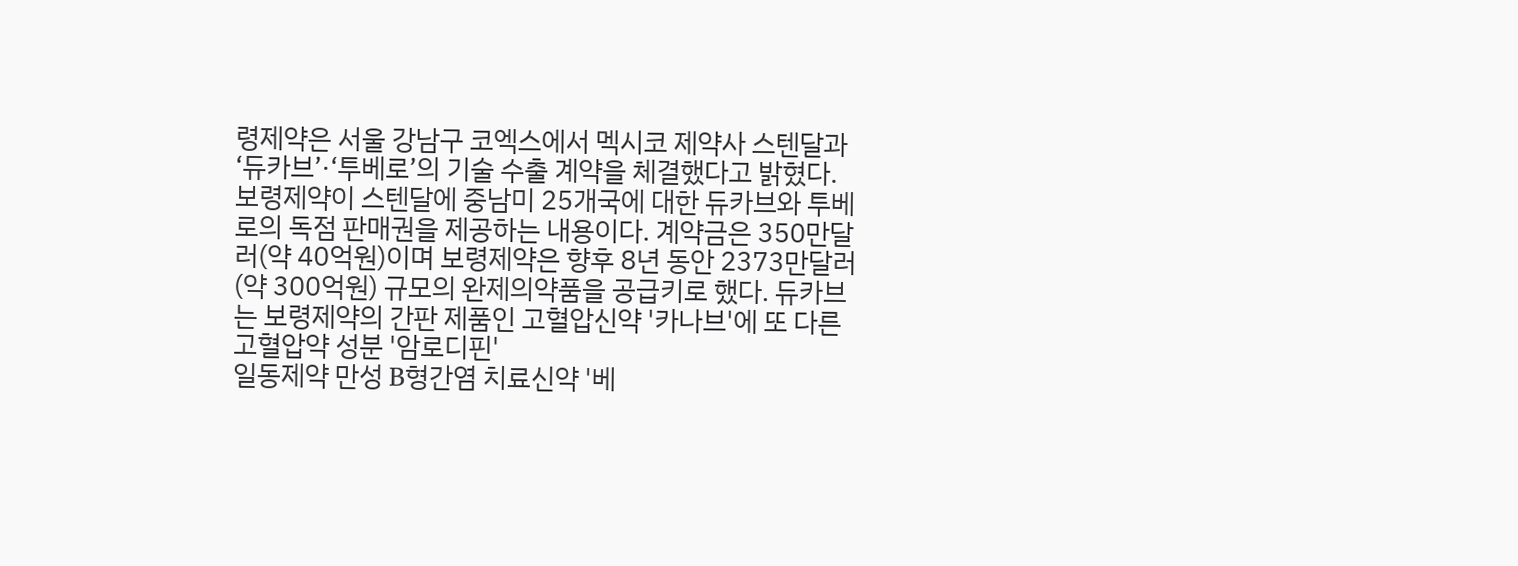령제약은 서울 강남구 코엑스에서 멕시코 제약사 스텐달과 ‘듀카브’·‘투베로’의 기술 수출 계약을 체결했다고 밝혔다. 보령제약이 스텐달에 중남미 25개국에 대한 듀카브와 투베로의 독점 판매권을 제공하는 내용이다. 계약금은 350만달러(약 40억원)이며 보령제약은 향후 8년 동안 2373만달러(약 300억원) 규모의 완제의약품을 공급키로 했다. 듀카브는 보령제약의 간판 제품인 고혈압신약 '카나브'에 또 다른 고혈압약 성분 '암로디핀'
일동제약 만성 B형간염 치료신약 '베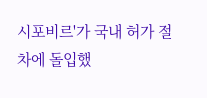시포비르'가 국내 허가 절차에 돌입했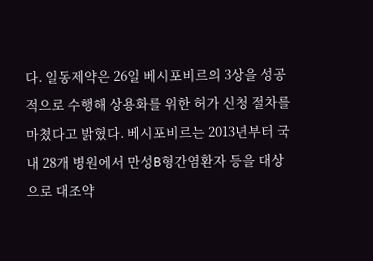다. 일동제약은 26일 베시포비르의 3상을 성공적으로 수행해 상용화를 위한 허가 신청 절차를 마쳤다고 밝혔다. 베시포비르는 2013년부터 국내 28개 병원에서 만성B형간염환자 등을 대상으로 대조약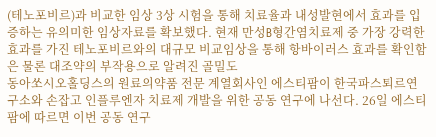(테노포비르)과 비교한 임상 3상 시험을 통해 치료율과 내성발현에서 효과를 입증하는 유의미한 임상자료를 확보했다. 현재 만성B형간염치료제 중 가장 강력한 효과를 가진 테노포비르와의 대규모 비교임상을 통해 항바이러스 효과를 확인함은 물론 대조약의 부작용으로 알려진 골밀도
동아쏘시오홀딩스의 원료의약품 전문 계열회사인 에스티팜이 한국파스퇴르연구소와 손잡고 인플루엔자 치료제 개발을 위한 공동 연구에 나선다. 26일 에스티팜에 따르면 이번 공동 연구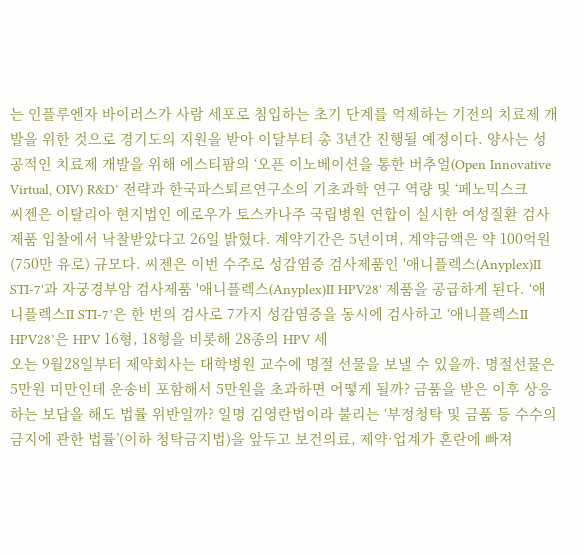는 인플루엔자 바이러스가 사람 세포로 침입하는 초기 단계를 억제하는 기전의 치료제 개발을 위한 것으로 경기도의 지원을 받아 이달부터 총 3년간 진행될 예정이다. 양사는 성공적인 치료제 개발을 위해 에스티팜의 ‘오픈 이노베이션을 통한 버추얼(Open Innovative Virtual, OIV) R&D’ 전략과 한국파스퇴르연구소의 기초과학 연구 역량 및 ‘페노믹스크
씨젠은 이탈리아 현지법인 에로우가 토스카나주 국립병원 연합이 실시한 여성질환 검사 제품 입찰에서 낙찰받았다고 26일 밝혔다. 계약기간은 5년이며, 계약금액은 약 100억원(750만 유로) 규모다. 씨젠은 이번 수주로 성감염증 검사제품인 '애니플렉스(Anyplex)II STI-7'과 자궁경부암 검사제품 '애니플렉스(Anyplex)II HPV28' 제품을 공급하게 된다. ‘애니플렉스II STI-7’은 한 번의 검사로 7가지 성감염증을 동시에 검사하고 ‘애니플렉스II HPV28’은 HPV 16형, 18형을 비롯해 28종의 HPV 세
오는 9월28일부터 제약회사는 대학병원 교수에 명절 선물을 보낼 수 있을까. 명절선물은 5만원 미만인데 운송비 포함해서 5만원을 초과하면 어떻게 될까? 금품을 받은 이후 상응하는 보답을 해도 법률 위반일까? 일명 김영란법이라 불리는 ‘부정청탁 및 금품 등 수수의 금지에 관한 법률’(이하 청탁금지법)을 앞두고 보건의료, 제약·업계가 혼란에 빠져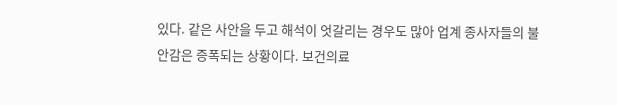있다. 같은 사안을 두고 해석이 엇갈리는 경우도 많아 업계 종사자들의 불안감은 증폭되는 상황이다. 보건의료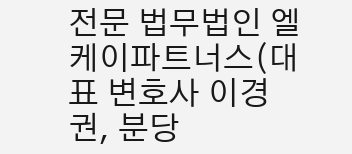전문 법무법인 엘케이파트너스(대표 변호사 이경권, 분당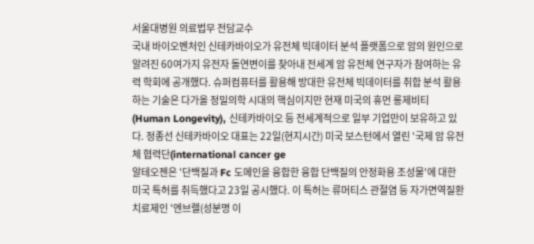서울대병원 의료법무 전담교수
국내 바이오벤처인 신테카바이오가 유전체 빅데이터 분석 플랫폼으로 암의 원인으로 알려진 60여가지 유전자 돌연변이를 찾아내 전세계 암 유전체 연구자가 참여하는 유력 학회에 공개했다. 슈퍼컴퓨터를 활용해 방대한 유전체 빅데이터를 취합 분석 활용하는 기술은 다가올 정밀의학 시대의 핵심이지만 현재 미국의 휴먼 롱제비티(Human Longevity), 신테카바이오 등 전세계적으로 일부 기업만이 보유하고 있다. 정종선 신테카바이오 대표는 22일(현지시간) 미국 보스턴에서 열린 '국제 암 유전체 협력단(international cancer ge
알테오젠은 '단백질과 Fc 도메인을 융합한 융합 단백질의 안정화용 조성물'에 대한 미국 특허를 취득했다고 23일 공시했다. 이 특허는 류머티스 관절염 등 자가면역질환 치료제인 '엔브렐(성분명 이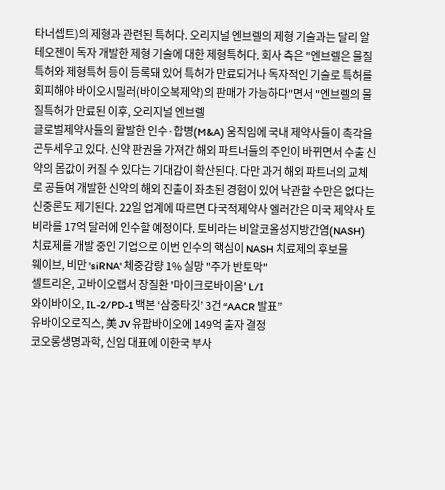타너셉트)의 제형과 관련된 특허다. 오리지널 엔브렐의 제형 기술과는 달리 알테오젠이 독자 개발한 제형 기술에 대한 제형특허다. 회사 측은 "엔브렐은 물질특허와 제형특허 등이 등록돼 있어 특허가 만료되거나 독자적인 기술로 특허를 회피해야 바이오시밀러(바이오복제약)의 판매가 가능하다"면서 "엔브렐의 물질특허가 만료된 이후, 오리지널 엔브렐
글로벌제약사들의 활발한 인수·합병(M&A) 움직임에 국내 제약사들이 촉각을 곤두세우고 있다. 신약 판권을 가져간 해외 파트너들의 주인이 바뀌면서 수출 신약의 몸값이 커질 수 있다는 기대감이 확산된다. 다만 과거 해외 파트너의 교체로 공들여 개발한 신약의 해외 진출이 좌초된 경험이 있어 낙관할 수만은 없다는 신중론도 제기된다. 22일 업계에 따르면 다국적제약사 엘러간은 미국 제약사 토비라를 17억 달러에 인수할 예정이다. 토비라는 비알코올성지방간염(NASH) 치료제를 개발 중인 기업으로 이번 인수의 핵심이 NASH 치료제의 후보물
웨이브, 비만 'siRNA' 체중감량 1% 실망 "주가 반토막"
셀트리온, 고바이오랩서 장질환 '마이크로바이옴' L/I
와이바이오, IL-2/PD-1 백본 ‘삼중타깃’ 3건 “AACR 발표”
유바이오로직스, 美 JV 유팝바이오에 149억 출자 결정
코오롱생명과학, 신임 대표에 이한국 부사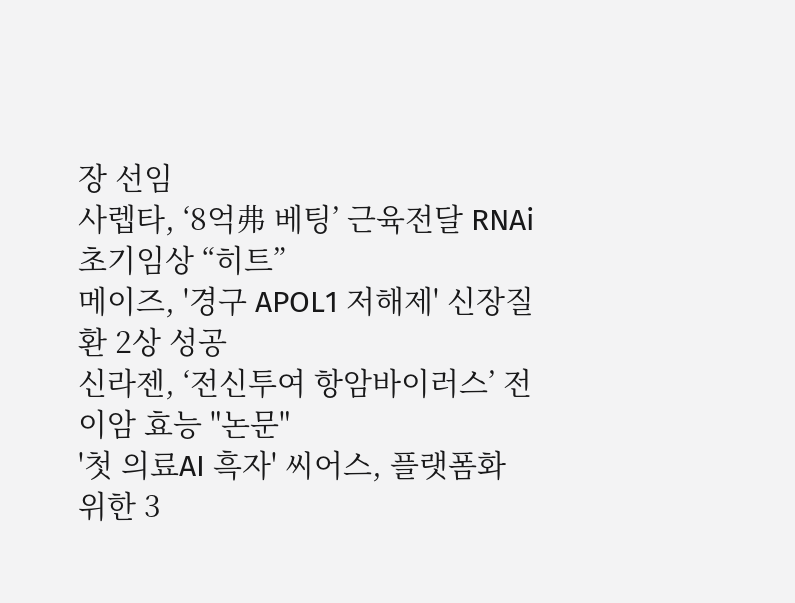장 선임
사렙타, ‘8억弗 베팅’ 근육전달 RNAi 초기임상 “히트”
메이즈, '경구 APOL1 저해제' 신장질환 2상 성공
신라젠, ‘전신투여 항암바이러스’ 전이암 효능 "논문"
'첫 의료AI 흑자' 씨어스, 플랫폼화 위한 3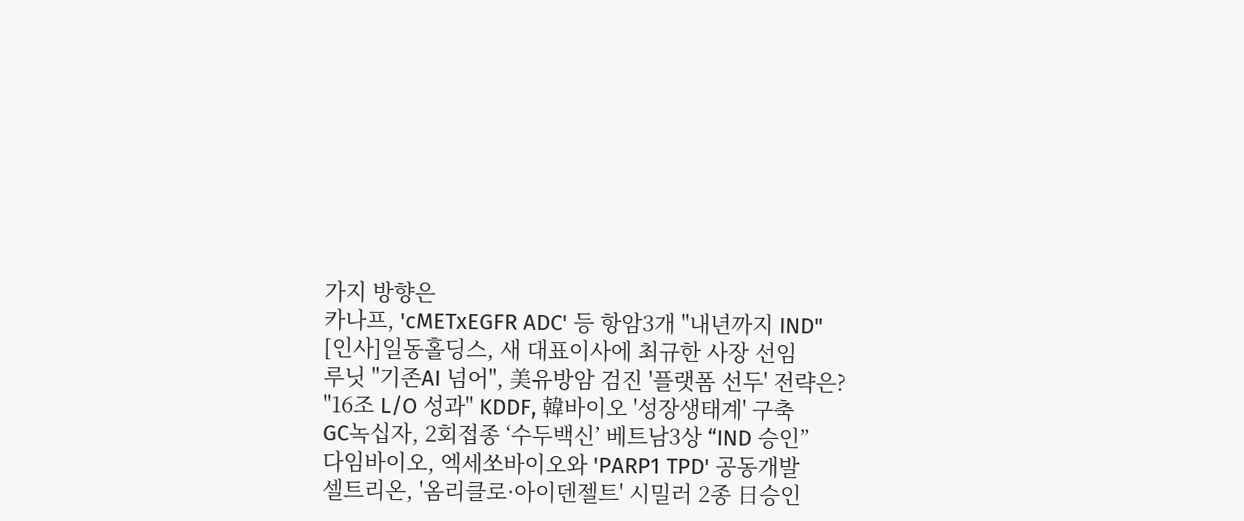가지 방향은
카나프, 'cMETxEGFR ADC' 등 항암3개 "내년까지 IND"
[인사]일동홀딩스, 새 대표이사에 최규한 사장 선임
루닛 "기존AI 넘어", 美유방암 검진 '플랫폼 선두' 전략은?
"16조 L/O 성과" KDDF, 韓바이오 '성장생태계' 구축
GC녹십자, 2회접종 ‘수두백신’ 베트남3상 “IND 승인”
다임바이오, 엑세쏘바이오와 'PARP1 TPD' 공동개발
셀트리온, '옴리클로·아이덴젤트' 시밀러 2종 日승인